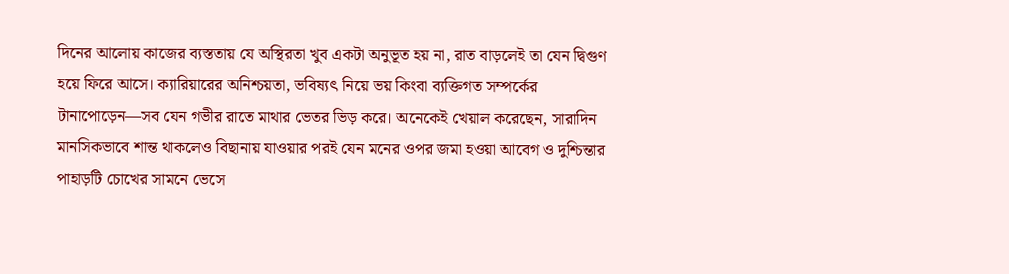দিনের আলোয় কাজের ব্যস্ততায় যে অস্থিরতা খুব একটা অনুভূত হয় না, রাত বাড়লেই তা যেন দ্বিগুণ হয়ে ফিরে আসে। ক্যারিয়ারের অনিশ্চয়তা, ভবিষ্যৎ নিয়ে ভয় কিংবা ব্যক্তিগত সম্পর্কের টানাপোড়েন—সব যেন গভীর রাতে মাথার ভেতর ভিড় করে। অনেকেই খেয়াল করেছেন, সারাদিন মানসিকভাবে শান্ত থাকলেও বিছানায় যাওয়ার পরই যেন মনের ওপর জমা হওয়া আবেগ ও দুশ্চিন্তার পাহাড়টি চোখের সামনে ভেসে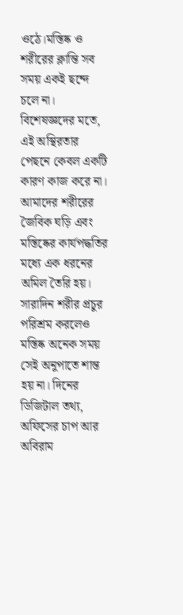ওঠে।মস্তিষ্ক ও শরীরের ক্লান্তি সব সময় একই ছন্দে চলে না।
বিশেষজ্ঞদের মতে, এই অস্থিরতার পেছনে কেবল একটি কারণ কাজ করে না। আমাদের শরীরের জৈবিক ঘড়ি এবং মস্তিষ্কের কার্যপদ্ধতির মধ্যে এক ধরনের অমিল তৈরি হয়। সারাদিন শরীর প্রচুর পরিশ্রম করলেও মস্তিষ্ক অনেক সময় সেই অনুপাতে শান্ত হয় না। দিনের ডিজিটাল তথ্য, অফিসের চাপ আর অবিরাম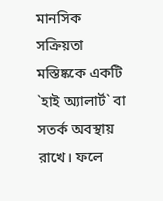মানসিক সক্রিয়তা মস্তিষ্ককে একটি `হাই অ্যালার্ট` বা সতর্ক অবস্থায় রাখে। ফলে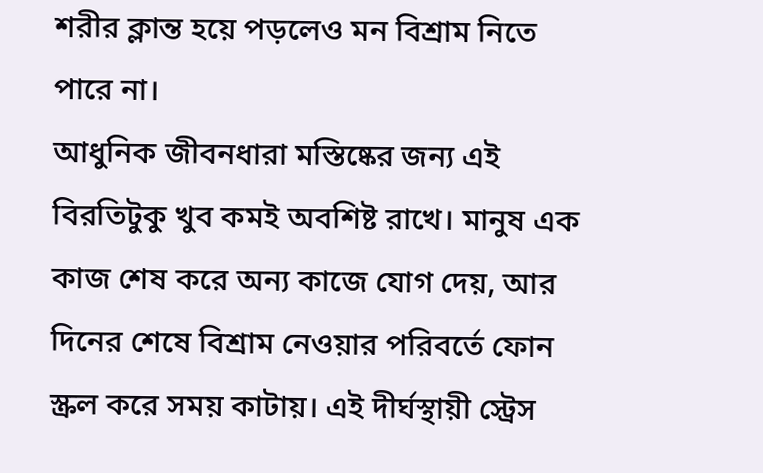শরীর ক্লান্ত হয়ে পড়লেও মন বিশ্রাম নিতে পারে না।
আধুনিক জীবনধারা মস্তিষ্কের জন্য এই বিরতিটুকু খুব কমই অবশিষ্ট রাখে। মানুষ এক কাজ শেষ করে অন্য কাজে যোগ দেয়, আর দিনের শেষে বিশ্রাম নেওয়ার পরিবর্তে ফোন স্ক্রল করে সময় কাটায়। এই দীর্ঘস্থায়ী স্ট্রেস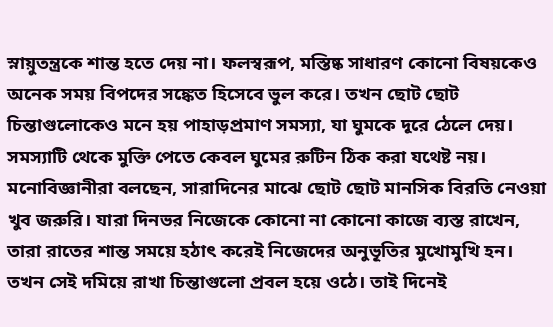স্নায়ুতন্ত্রকে শান্ত হতে দেয় না। ফলস্বরূপ, মস্তিষ্ক সাধারণ কোনো বিষয়কেও অনেক সময় বিপদের সঙ্কেত হিসেবে ভুল করে। তখন ছোট ছোট চিন্তাগুলোকেও মনে হয় পাহাড়প্রমাণ সমস্যা, যা ঘুমকে দূরে ঠেলে দেয়।
সমস্যাটি থেকে মুক্তি পেতে কেবল ঘুমের রুটিন ঠিক করা যথেষ্ট নয়। মনোবিজ্ঞানীরা বলছেন, সারাদিনের মাঝে ছোট ছোট মানসিক বিরতি নেওয়া খুব জরুরি। যারা দিনভর নিজেকে কোনো না কোনো কাজে ব্যস্ত রাখেন, তারা রাতের শান্ত সময়ে হঠাৎ করেই নিজেদের অনুভূতির মুখোমুখি হন। তখন সেই দমিয়ে রাখা চিন্তাগুলো প্রবল হয়ে ওঠে। তাই দিনেই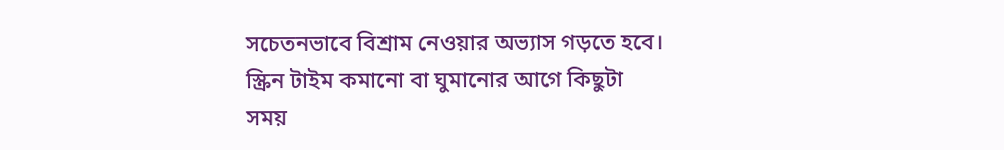সচেতনভাবে বিশ্রাম নেওয়ার অভ্যাস গড়তে হবে।
স্ক্রিন টাইম কমানো বা ঘুমানোর আগে কিছুটা সময়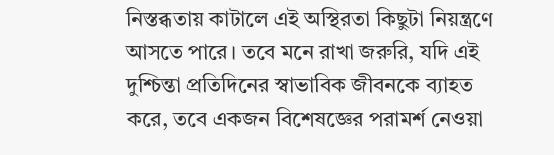নিস্তব্ধতায় কাটালে এই অস্থিরতা কিছুটা নিয়ন্ত্রণে আসতে পারে। তবে মনে রাখা জরুরি, যদি এই দুশ্চিন্তা প্রতিদিনের স্বাভাবিক জীবনকে ব্যাহত করে, তবে একজন বিশেষজ্ঞের পরামর্শ নেওয়া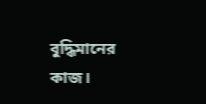বুদ্ধিমানের কাজ।